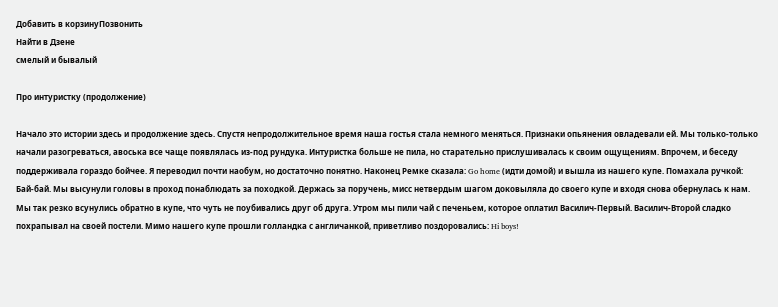Добавить в корзинуПозвонить
Найти в Дзене
смелый и бывалый

Про интуристку (продолжение)

Начало это истории здесь и продолжение здесь. Спустя непродолжительное время наша гостья стала немного меняться. Признаки опьянения овладевали ей. Мы только-только начали разогреваться, авоська все чаще появлялась из-под рундука. Интуристка больше не пила, но старательно прислушивалась к своим ощущениям. Впрочем, и беседу поддерживала гораздо бойчее. Я переводил почти наобум, но достаточно понятно. Наконец Ремке сказала: Go home (идти домой) и вышла из нашего купе. Помахала ручкой: Бай-бай. Мы высунули головы в проход понаблюдать за походкой. Держась за поручень, мисс нетвердым шагом доковыляла до своего купе и входя снова обернулась к нам. Мы так резко всунулись обратно в купе, что чуть не поубивались друг об друга. Утром мы пили чай с печеньем, которое оплатил Василич-Первый. Василич-Второй сладко похрапывал на своей постели. Мимо нашего купе прошли голландка с англичанкой, приветливо поздоровались: Hi boys!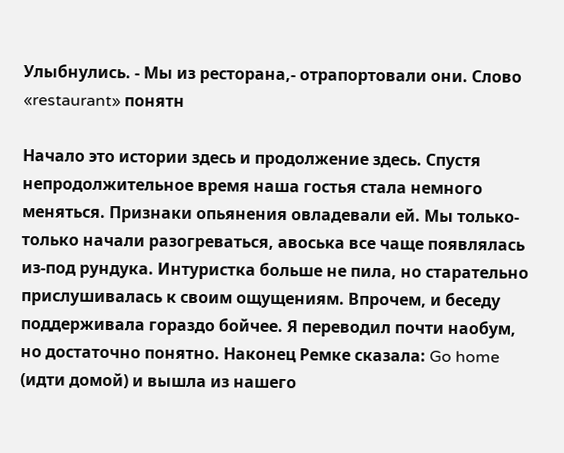Улыбнулись. - Мы из ресторана,- отрапортовали они. Слово «restaurant» понятн

Начало это истории здесь и продолжение здесь. Спустя непродолжительное время наша гостья стала немного меняться. Признаки опьянения овладевали ей. Мы только-только начали разогреваться, авоська все чаще появлялась из-под рундука. Интуристка больше не пила, но старательно прислушивалась к своим ощущениям. Впрочем, и беседу поддерживала гораздо бойчее. Я переводил почти наобум, но достаточно понятно. Наконец Ремке сказала: Go home (идти домой) и вышла из нашего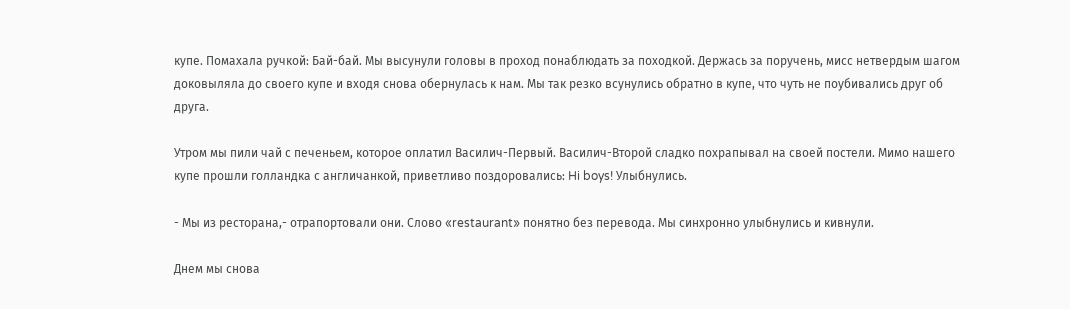купе. Помахала ручкой: Бай-бай. Мы высунули головы в проход понаблюдать за походкой. Держась за поручень, мисс нетвердым шагом доковыляла до своего купе и входя снова обернулась к нам. Мы так резко всунулись обратно в купе, что чуть не поубивались друг об друга.

Утром мы пили чай с печеньем, которое оплатил Василич-Первый. Василич-Второй сладко похрапывал на своей постели. Мимо нашего купе прошли голландка с англичанкой, приветливо поздоровались: Hi boys! Улыбнулись.

- Мы из ресторана,- отрапортовали они. Слово «restaurant» понятно без перевода. Мы синхронно улыбнулись и кивнули.

Днем мы снова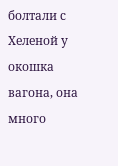болтали с Хеленой у окошка вагона, она много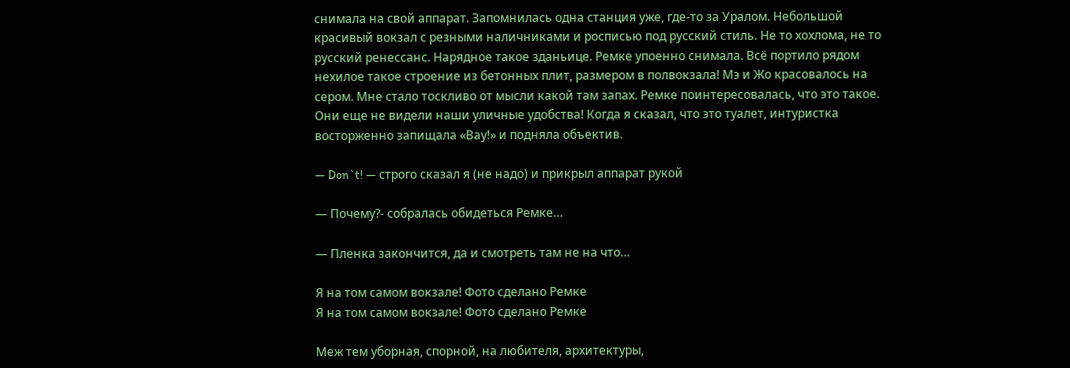снимала на свой аппарат. Запомнилась одна станция уже, где-то за Уралом. Небольшой красивый вокзал с резными наличниками и росписью под русский стиль. Не то хохлома, не то русский ренессанс. Нарядное такое зданьице. Ремке упоенно снимала. Всё портило рядом нехилое такое строение из бетонных плит, размером в полвокзала! Мэ и Жо красовалось на сером. Мне стало тоскливо от мысли какой там запах. Ремке поинтересовалась, что это такое. Они еще не видели наши уличные удобства! Когда я сказал, что это туалет, интуристка восторженно запищала «Вау!» и подняла объектив.

— Don`t! — строго сказал я (не надо) и прикрыл аппарат рукой

— Почему?- собралась обидеться Ремке…

— Пленка закончится, да и смотреть там не на что…

Я на том самом вокзале! Фото сделано Ремке
Я на том самом вокзале! Фото сделано Ремке

Меж тем уборная, спорной, на любителя, архитектуры,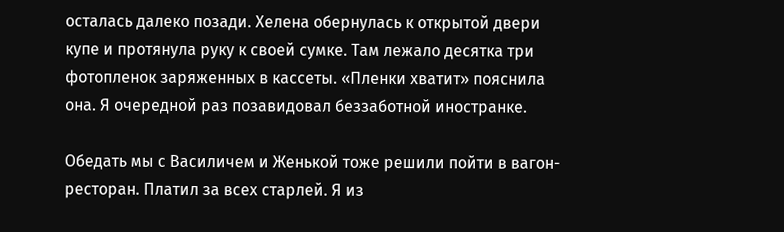осталась далеко позади. Хелена обернулась к открытой двери купе и протянула руку к своей сумке. Там лежало десятка три фотопленок заряженных в кассеты. «Пленки хватит» пояснила она. Я очередной раз позавидовал беззаботной иностранке.

Обедать мы с Василичем и Женькой тоже решили пойти в вагон-ресторан. Платил за всех старлей. Я из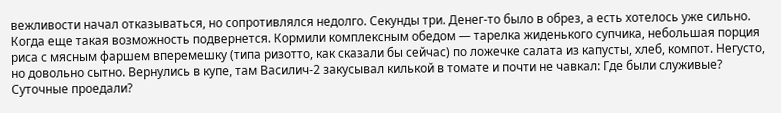вежливости начал отказываться, но сопротивлялся недолго. Секунды три. Денег-то было в обрез, а есть хотелось уже сильно. Когда еще такая возможность подвернется. Кормили комплексным обедом — тарелка жиденького супчика, небольшая порция риса с мясным фаршем вперемешку (типа ризотто, как сказали бы сейчас) по ложечке салата из капусты, хлеб, компот. Негусто, но довольно сытно. Вернулись в купе, там Василич-2 закусывал килькой в томате и почти не чавкал: Где были служивые? Суточные проедали?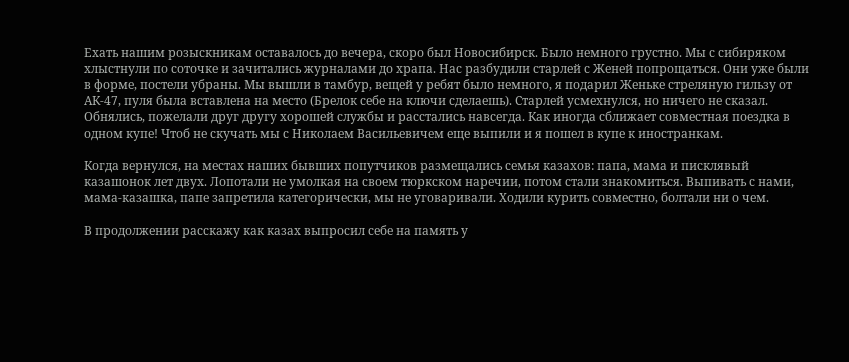Ехать нашим розыскникам оставалось до вечера, скоро был Новосибирск. Было немного грустно. Мы с сибиряком хлыстнули по соточке и зачитались журналами до храпа. Нас разбудили старлей с Женей попрощаться. Они уже были в форме, постели убраны. Мы вышли в тамбур, вещей у ребят было немного, я подарил Женьке стреляную гильзу от АК-47, пуля была вставлена на место (Брелок себе на ключи сделаешь). Старлей усмехнулся, но ничего не сказал. Обнялись, пожелали друг другу хорошей службы и расстались навсегда. Как иногда сближает совместная поездка в одном купе! Чтоб не скучать мы с Николаем Васильевичем еще выпили и я пошел в купе к иностранкам.

Когда вернулся, на местах наших бывших попутчиков размещались семья казахов: папа, мама и писклявый казашонок лет двух. Лопотали не умолкая на своем тюркском наречии, потом стали знакомиться. Выпивать с нами, мама-казашка, папе запретила категорически, мы не уговаривали. Ходили курить совместно, болтали ни о чем.

В продолжении расскажу как казах выпросил себе на память у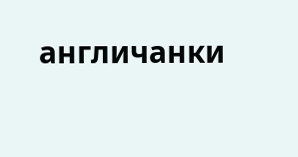англичанки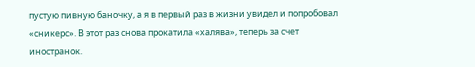пустую пивную баночку, а я в первый раз в жизни увидел и попробовал «сникерс». В этот раз снова прокатила «халява», теперь за счет иностранок.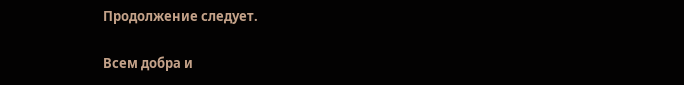Продолжение следует.

Всем добра и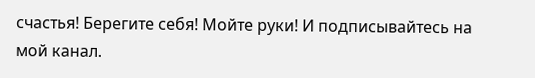счастья! Берегите себя! Мойте руки! И подписывайтесь на мой канал.